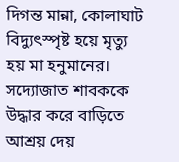দিগন্ত মান্না, কোলাঘাট
বিদ্যুৎস্পৃষ্ট হয়ে মৃত্যু হয় মা হনুমানের। সদ্যোজাত শাবককে উদ্ধার করে বাড়িতে আশ্রয় দেয়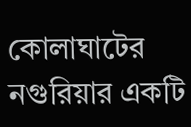কোলাঘাটের নগুরিয়ার একটি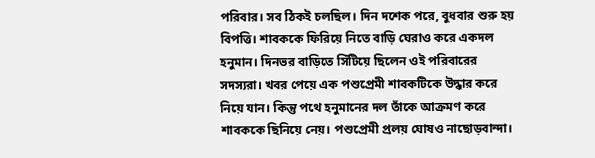পরিবার। সব ঠিকই চলছিল। দিন দশেক পরে, বুধবার শুরু হয় বিপত্তি। শাবককে ফিরিয়ে নিতে বাড়ি ঘেরাও করে একদল হনুমান। দিনভর বাড়িতে সিঁটিয়ে ছিলেন ওই পরিবারের সদস্যরা। খবর পেয়ে এক পশুপ্রেমী শাবকটিকে উদ্ধার করে নিয়ে যান। কিন্তু পথে হনুমানের দল তাঁকে আক্রমণ করে শাবককে ছিনিয়ে নেয়। পশুপ্রেমী প্রলয় ঘোষও নাছোড়বান্দা।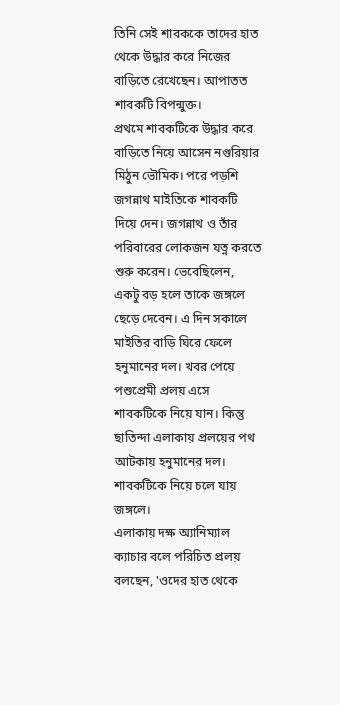তিনি সেই শাবককে তাদের হাত থেকে উদ্ধার করে নিজের বাড়িতে রেখেছেন। আপাতত শাবকটি বিপন্মুক্ত।
প্রথমে শাবকটিকে উদ্ধার করে বাড়িতে নিয়ে আসেন নগুরিয়ার মিঠুন ভৌমিক। পরে পড়শি জগন্নাথ মাইতিকে শাবকটি দিয়ে দেন। জগন্নাথ ও তাঁর পরিবারের লোকজন যত্ন করতে শুরু করেন। ভেবেছিলেন, একটু বড় হলে তাকে জঙ্গলে ছেড়ে দেবেন। এ দিন সকালে মাইতির বাড়ি ঘিরে ফেলে হনুমানের দল। খবর পেয়ে পশুপ্রেমী প্রলয় এসে শাবকটিকে নিয়ে যান। কিন্তু ছাতিন্দা এলাকায় প্রলয়ের পথ আটকায় হনুমানের দল। শাবকটিকে নিয়ে চলে যায় জঙ্গলে।
এলাকায় দক্ষ অ্যানিম্যাল ক্যাচার বলে পরিচিত প্রলয় বলছেন, 'ওদের হাত থেকে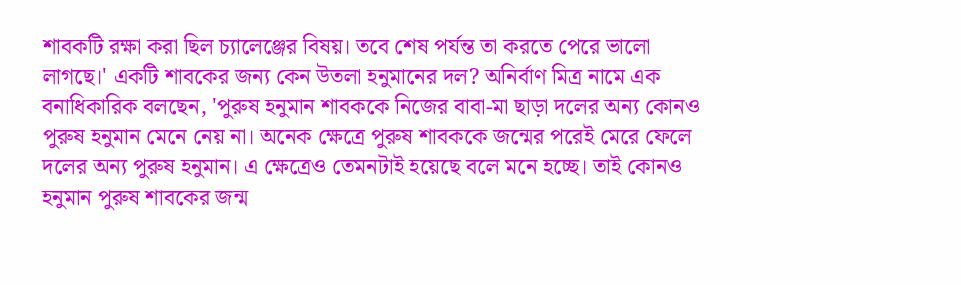শাবকটি রক্ষা করা ছিল চ্যালেঞ্জের বিষয়। তবে শেষ পর্যন্ত তা করতে পেরে ভালো লাগছে।' একটি শাবকের জন্য কেন উতলা হনুমানের দল? অনির্বাণ মিত্র নামে এক বনাধিকারিক বলছেন, 'পুরুষ হনুমান শাবককে নিজের বাবা-মা ছাড়া দলের অন্য কোনও পুরুষ হনুমান মেনে নেয় না। অনেক ক্ষেত্রে পুরুষ শাবককে জন্মের পরেই মেরে ফেলে দলের অন্য পুরুষ হনুমান। এ ক্ষেত্রেও তেমনটাই হয়েছে বলে মনে হচ্ছে। তাই কোনও হনুমান পুরুষ শাবকের জন্ম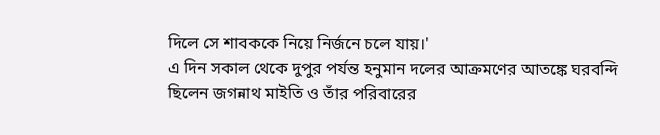দিলে সে শাবককে নিয়ে নির্জনে চলে যায়।'
এ দিন সকাল থেকে দুপুর পর্যন্ত হনুমান দলের আক্রমণের আতঙ্কে ঘরবন্দি ছিলেন জগন্নাথ মাইতি ও তাঁর পরিবারের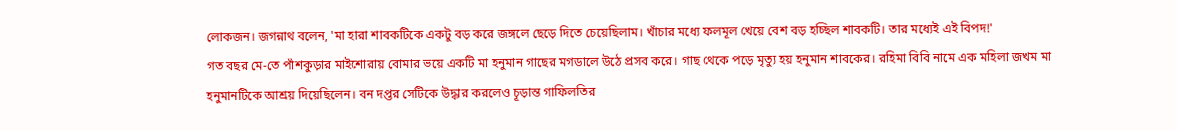লোকজন। জগন্নাথ বলেন, 'মা হারা শাবকটিকে একটু বড় করে জঙ্গলে ছেড়ে দিতে চেয়েছিলাম। খাঁচার মধ্যে ফলমূল খেয়ে বেশ বড় হচ্ছিল শাবকটি। তার মধ্যেই এই বিপদ!'
গত বছর মে-তে পাঁশকুড়ার মাইশোরায় বোমার ভয়ে একটি মা হনুমান গাছের মগডালে উঠে প্রসব করে। গাছ থেকে পড়ে মৃত্যু হয় হনুমান শাবকের। রহিমা বিবি নামে এক মহিলা জখম মা হনুমানটিকে আশ্রয় দিয়েছিলেন। বন দপ্তর সেটিকে উদ্ধার করলেও চূড়ান্ত গাফিলতির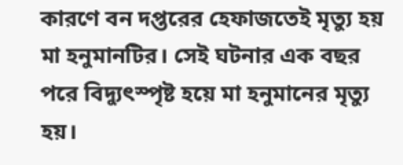কারণে বন দপ্তরের হেফাজতেই মৃত্যু হয় মা হনুমানটির। সেই ঘটনার এক বছর পরে বিদ্যুৎস্পৃষ্ট হয়ে মা হনুমানের মৃত্যু হয়।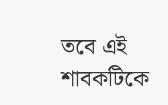তবে এই শাবকটিকে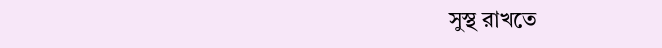সুস্থ রাখতে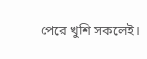পেরে খুশি সকলেই।